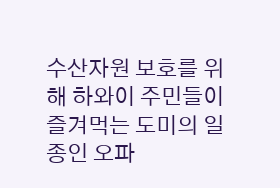수산자원 보호를 위해 하와이 주민들이 즐겨먹는 도미의 일종인 오파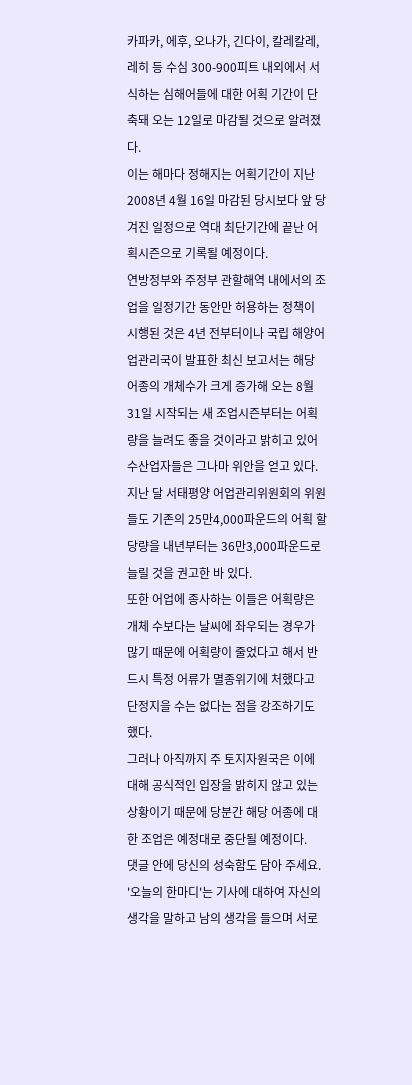카파카, 에후, 오나가, 긴다이, 칼레칼레, 레히 등 수심 300-900피트 내외에서 서식하는 심해어들에 대한 어획 기간이 단축돼 오는 12일로 마감될 것으로 알려졌다.
이는 해마다 정해지는 어획기간이 지난 2008년 4월 16일 마감된 당시보다 앞 당겨진 일정으로 역대 최단기간에 끝난 어획시즌으로 기록될 예정이다.
연방정부와 주정부 관할해역 내에서의 조업을 일정기간 동안만 허용하는 정책이 시행된 것은 4년 전부터이나 국립 해양어업관리국이 발표한 최신 보고서는 해당 어종의 개체수가 크게 증가해 오는 8월31일 시작되는 새 조업시즌부터는 어획량을 늘려도 좋을 것이라고 밝히고 있어 수산업자들은 그나마 위안을 얻고 있다.
지난 달 서태평양 어업관리위원회의 위원들도 기존의 25만4,000파운드의 어획 할당량을 내년부터는 36만3,000파운드로 늘릴 것을 권고한 바 있다.
또한 어업에 종사하는 이들은 어획량은 개체 수보다는 날씨에 좌우되는 경우가 많기 때문에 어획량이 줄었다고 해서 반드시 특정 어류가 멸종위기에 처했다고 단정지을 수는 없다는 점을 강조하기도 했다.
그러나 아직까지 주 토지자원국은 이에 대해 공식적인 입장을 밝히지 않고 있는 상황이기 때문에 당분간 해당 어종에 대한 조업은 예정대로 중단될 예정이다.
댓글 안에 당신의 성숙함도 담아 주세요.
'오늘의 한마디'는 기사에 대하여 자신의 생각을 말하고 남의 생각을 들으며 서로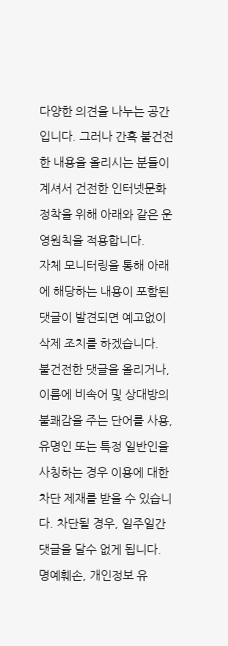다양한 의견을 나누는 공간입니다. 그러나 간혹 불건전한 내용을 올리시는 분들이 계셔서 건전한 인터넷문화 정착을 위해 아래와 같은 운영원칙을 적용합니다.
자체 모니터링을 통해 아래에 해당하는 내용이 포함된 댓글이 발견되면 예고없이 삭제 조치를 하겠습니다.
불건전한 댓글을 올리거나, 이름에 비속어 및 상대방의 불쾌감을 주는 단어를 사용, 유명인 또는 특정 일반인을 사칭하는 경우 이용에 대한 차단 제재를 받을 수 있습니다. 차단될 경우, 일주일간 댓글을 달수 없게 됩니다.
명예훼손, 개인정보 유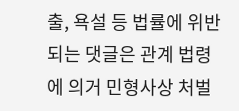출, 욕설 등 법률에 위반되는 댓글은 관계 법령에 의거 민형사상 처벌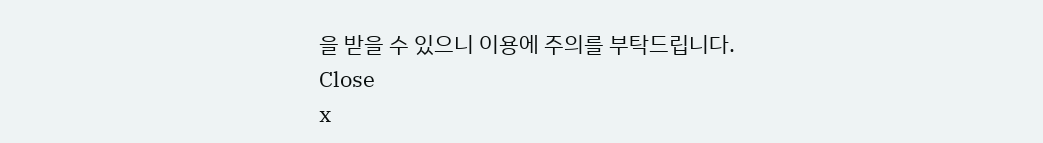을 받을 수 있으니 이용에 주의를 부탁드립니다.
Close
x